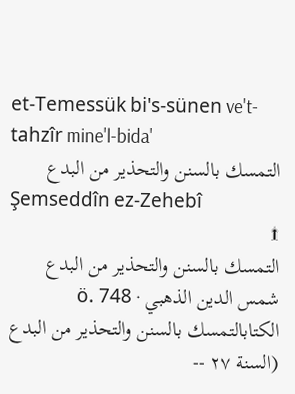et-Temessük bi's-sünen ve't-tahzîr mine'l-bida'
التمسك بالسنن والتحذير من البدع
Şemseddîn ez-Zehebî
۩
التمسك بالسنن والتحذير من البدع
شمس الدين الذهبي · ö. 748
الكتابالتمسك بالسنن والتحذير من البدع (السنة ٢٧ --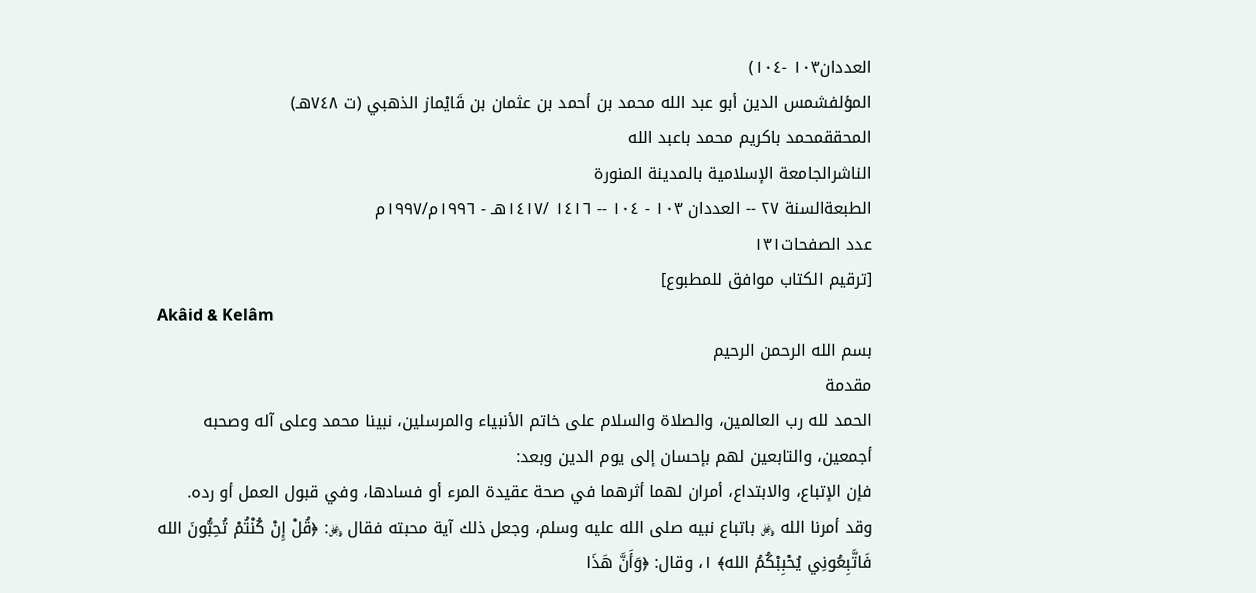العددان١٠٣ -١٠٤)
المؤلفشمس الدين أبو عبد الله محمد بن أحمد بن عثمان بن قَايْماز الذهبي (ت ٧٤٨هـ)
المحققمحمد باكريم محمد باعبد الله
الناشرالجامعة الإسلامية بالمدينة المنورة
الطبعةالسنة ٢٧ -- العددان ١٠٣ - ١٠٤ -- ١٤١٦ /١٤١٧هـ - ١٩٩٦م/١٩٩٧م
عدد الصفحات١٣١
[ترقيم الكتاب موافق للمطبوع]
Akâid & Kelâm
بسم الله الرحمن الرحيم
مقدمة
الحمد لله رب العالمين، والصلاة والسلام على خاتم الأنبياء والمرسلين، نبينا محمد وعلى آله وصحبه أجمعين، والتابعين لهم بإحسان إلى يوم الدين وبعد:
فإن الإتباع، والابتداع، أمران لهما أثرهما في صحة عقيدة المرء أو فسادها، وفي قبول العمل أو رده.
وقد أمرنا الله ﷿ باتباع نبيه صلى الله عليه وسلم، وجعل ذلك آية محبته فقال ﷿: ﴿قُلْ إِنْ كُنْتُمْ تُحِبُّونَ الله فَاتَّبِعُونِي يُحْبِبْكُمُ الله﴾ ١، وقال: ﴿وَأَنَّ هَذَا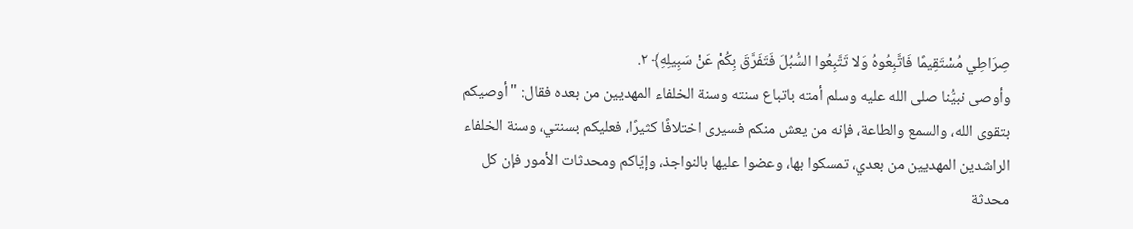صِرَاطِي مُسْتَقِيمًا فَاتَّبِعُوهُ وَلا تَتَّبِعُوا السُّبُلَ فَتَفَرَّقَ بِكُمْ عَنْ سَبِيلِهِ﴾ ٢.
وأوصى نبيُّنا صلى الله عليه وسلم أمته باتباع سنته وسنة الخلفاء المهديين من بعده فقال: "أوصيكم بتقوى الله، والسمع والطاعة، فإنه من يعش منكم فسيرى اختلافًا كثيرًا، فعليكم بسنتي، وسنة الخلفاء الراشدين المهديين من بعدي، تمسكوا بها، وعضوا عليها بالنواجذ، وإيّاكم ومحدثات الأمور فإن كل محدثة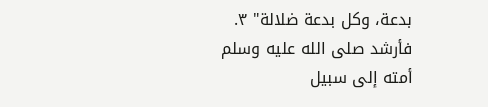بدعة، وكل بدعة ضلالة" ٣.
فأرشد صلى الله عليه وسلم أمته إلى سبيل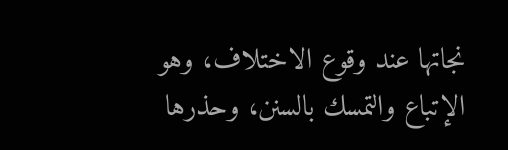نجاتها عند وقوع الاختلاف، وهو الإتباع والتمسك بالسنن، وحذرها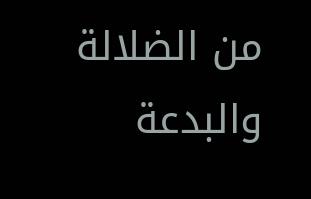من الضلالة والبدعة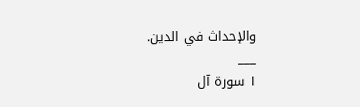والإحداث في الدين.
___
١ سورة آل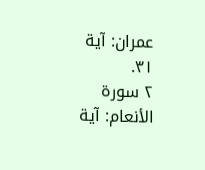عمران: آية ٣١.
٢ سورة الأنعام: آية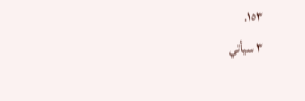١٥٣.
٣ سيأتي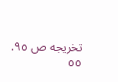تخريجه ص ٩٥.
٥٥